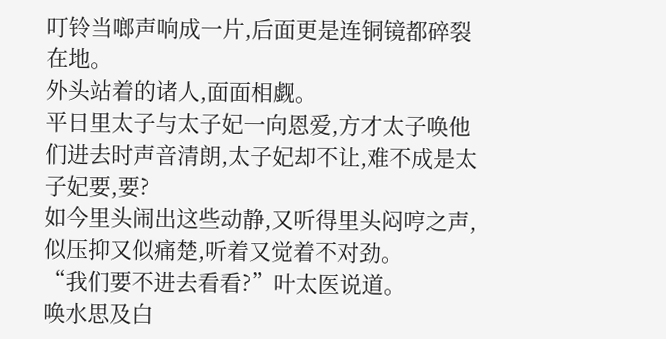叮铃当啷声响成一片,后面更是连铜镜都碎裂在地。
外头站着的诸人,面面相觑。
平日里太子与太子妃一向恩爱,方才太子唤他们进去时声音清朗,太子妃却不让,难不成是太子妃要,要?
如今里头闹出这些动静,又听得里头闷哼之声,似压抑又似痛楚,听着又觉着不对劲。
“我们要不进去看看?”叶太医说道。
唤水思及白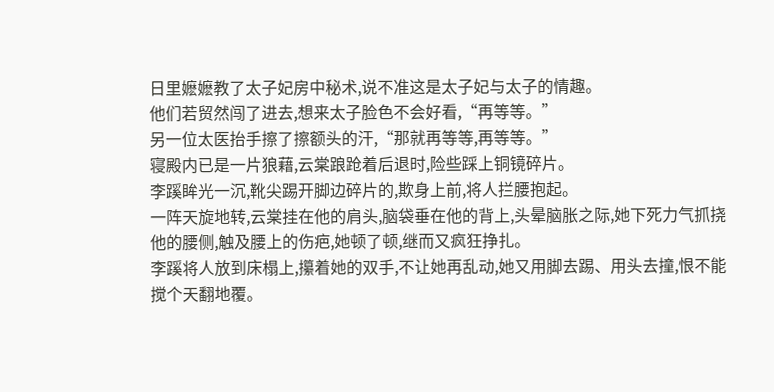日里嬷嬷教了太子妃房中秘术,说不准这是太子妃与太子的情趣。
他们若贸然闯了进去,想来太子脸色不会好看,“再等等。”
另一位太医抬手擦了擦额头的汗,“那就再等等,再等等。”
寝殿内已是一片狼藉,云棠踉跄着后退时,险些踩上铜镜碎片。
李蹊眸光一沉,靴尖踢开脚边碎片的,欺身上前,将人拦腰抱起。
一阵天旋地转,云棠挂在他的肩头,脑袋垂在他的背上,头晕脑胀之际,她下死力气抓挠他的腰侧,触及腰上的伤疤,她顿了顿,继而又疯狂挣扎。
李蹊将人放到床榻上,攥着她的双手,不让她再乱动,她又用脚去踢、用头去撞,恨不能搅个天翻地覆。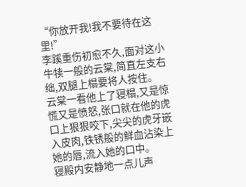“你放开我!我不要待在这里!”
李蹊重伤初愈不久,面对这小牛犊一般的云棠,简直左支右绌,双腿上榻要将人按住。
云棠一看他上了寝榻,又是惊慌又是愤怒,张口就在他的虎口上狠狠咬下,尖尖的虎牙嵌入皮肉,铁锈般的鲜血沾染上她的唇,流入她的口中。
寝殿内安静地一点儿声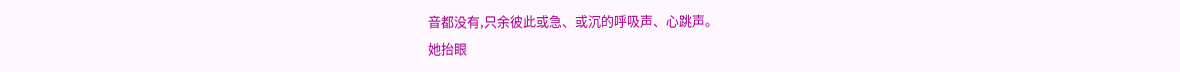音都没有,只余彼此或急、或沉的呼吸声、心跳声。
她抬眼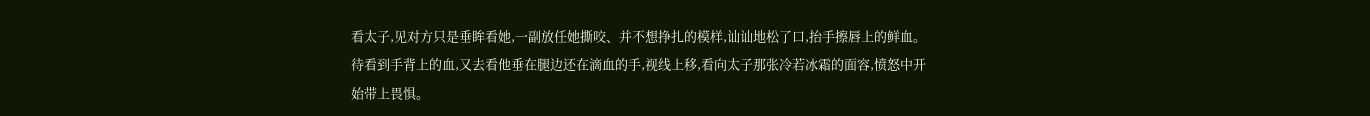看太子,见对方只是垂眸看她,一副放任她撕咬、并不想挣扎的模样,讪讪地松了口,抬手擦唇上的鲜血。
待看到手背上的血,又去看他垂在腿边还在滴血的手,视线上移,看向太子那张冷若冰霜的面容,愤怒中开始带上畏惧。